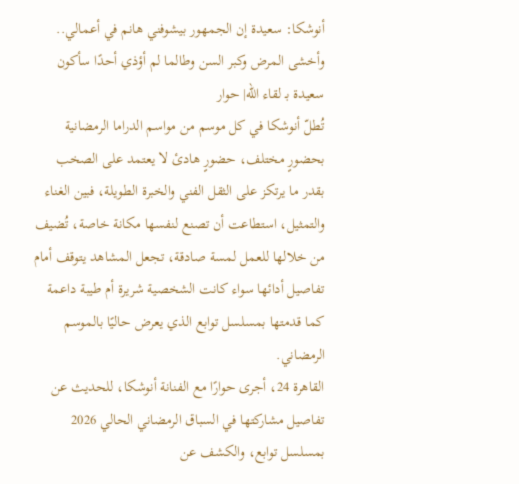أنوشكا: سعيدة إن الجمهور بيشوفني هانم في أعمالي.. وأخشى المرض وكبر السن وطالما لم أؤذي أحدًا سأكون سعيدة بـ لقاء الله| حوار
تُطلّ أنوشكا في كل موسم من مواسم الدراما الرمضانية بحضورٍ مختلف، حضورٍ هادئ لا يعتمد على الصخب بقدر ما يرتكز على الثقل الفني والخبرة الطويلة، فبين الغناء والتمثيل، استطاعت أن تصنع لنفسها مكانة خاصة، تُضيف من خلالها للعمل لمسة صادقة، تجعل المشاهد يتوقف أمام تفاصيل أدائها سواء كانت الشخصية شريرة أم طيبة داعمة كما قدمتها بمسلسل توابع الذي يعرض حاليًا بالموسم الرمضاني.
القاهرة 24، أجرى حوارًا مع الفنانة أنوشكا، للحديث عن تفاصيل مشاركتها في السباق الرمضاني الحالي 2026 بمسلسل توابع، والكشف عن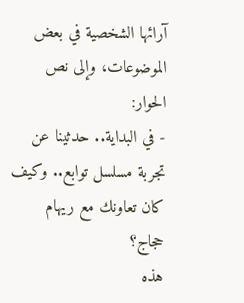آرائها الشخصية في بعض الموضوعات، وإلى نص الحوار:
- في البداية.. حدثينا عن تجربة مسلسل توابع.. وكيف كان تعاونك مع ريهام حجاج؟
هذه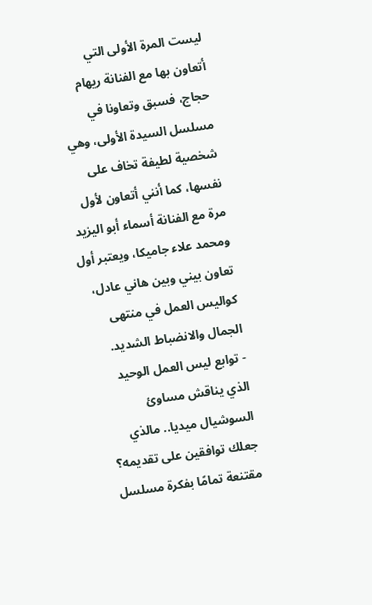ليست المرة الأولى التي أتعاون بها مع الفنانة ريهام حجاج، فسبق وتعاونا في مسلسل السيدة الأولى، وهي شخصية لطيفة تخاف على نفسها، كما أنني أتعاون لأول مرة مع الفنانة أسماء أبو اليزيد ومحمد علاء جاميكا، ويعتبر أول تعاون بيني وبين هاني عادل، كواليس العمل في منتهى الجمال والانضباط الشديد.
- توابع ليس العمل الوحيد الذي يناقش مساوئ السوشيال ميديا.. مالذي جعلك توافقين على تقديمه؟
مقتنعة تمامًا بفكرة مسلسل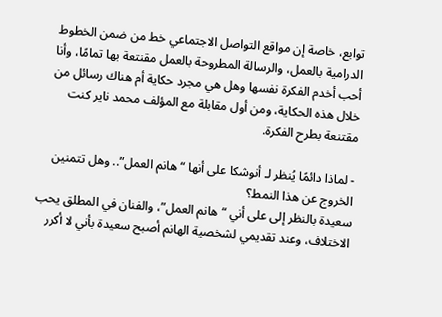توابع، خاصة إن مواقع التواصل الاجتماعي خط من ضمن الخطوط الدرامية بالعمل، والرسالة المطروحة بالعمل مقنتعة بها تمامًا، وأنا أحب أخدم الفكرة نفسها وهل هي مجرد حكاية أم هناك رسائل من خلال هذه الحكاية، ومن أول مقابلة مع المؤلف محمد ناير كنت مقتنعة بطرح الفكرة.

- لماذا دائمًا يُنظر لـ أنوشكا على أنها “هانم العمل”.. وهل تتمنين الخروج عن هذا النمط؟
سعيدة بالنظر إلى على أني “هانم العمل”، والفنان في المطلق يحب الاختلاف، وعند تقديمي لشخصية الهانم أصبح سعيدة بأني لا أكرر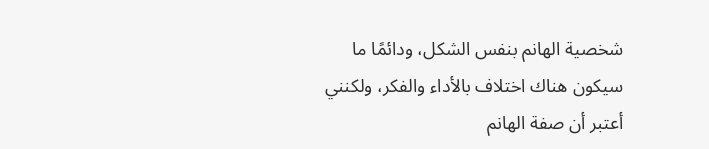شخصية الهانم بنفس الشكل، ودائمًا ما سيكون هناك اختلاف بالأداء والفكر، ولكنني أعتبر أن صفة الهانم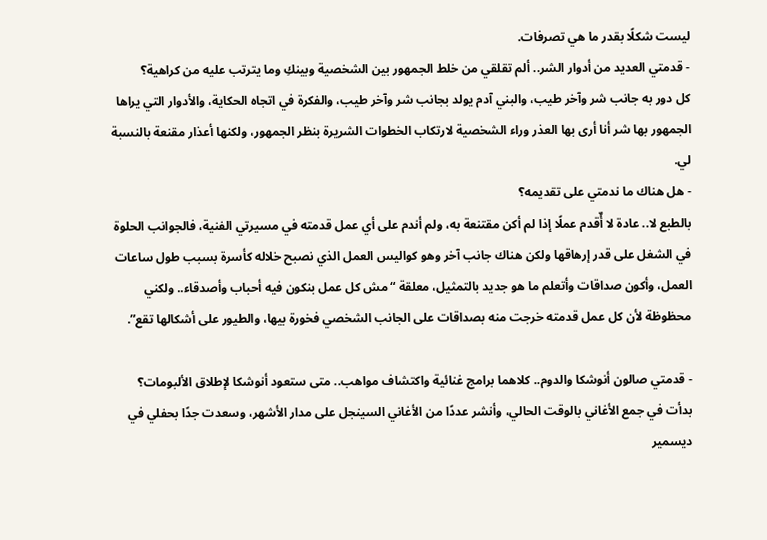ليست شكلًا بقدر ما هي تصرفات.
- قدمتي العديد من أدوار الشر.. ألم تقلقي من خلط الجمهور بين الشخصية وبينكِ وما يترتب عليه من كراهية؟
كل دور به جانب شر وآخر طيب، والبني آدم يولد بجانب شر وآخر طيب، والفكرة في اتجاه الحكاية، والأدوار التي يراها الجمهور بها شر أنا أرى بها العذر وراء الشخصية لارتكاب الخطوات الشريرة بنظر الجمهور، ولكنها أعذار مقنعة بالنسبة لي.
- هل هناك ما ندمتي على تقديمه؟
بالطبع لا.. عادة لا أٌقدم عملًا إذا لم أكن مقتنعة به، ولم أندم على أي عمل قدمته في مسيرتي الفنية، فالجوانب الحلوة في الشغل على قدر إرهاقها ولكن هناك جانب آخر وهو كواليس العمل الذي نصبح خلاله كأسرة بسبب طول ساعات العمل، وأكون صداقات وأتعلم ما هو جديد بالتمثيل، معلقة “مش كل عمل بنكون فيه أحباب وأصدقاء.. ولكني محظوظة لأن كل عمل قدمته خرجت منه بصداقات على الجانب الشخصي فخورة بيها، والطيور على أشكالها تقع”.

- قدمتي صالون أنوشكا والدوم.. كلاهما برامج غنائية واكتشاف مواهب.. متى ستعود أنوشكا لإطلاق الألبومات؟
بدأت في جمع الأغاني بالوقت الحالي، وأنشر عددًا من الأغاني السينجل على مدار الأشهر، وسعدت جدًا بحفلي في ديسمير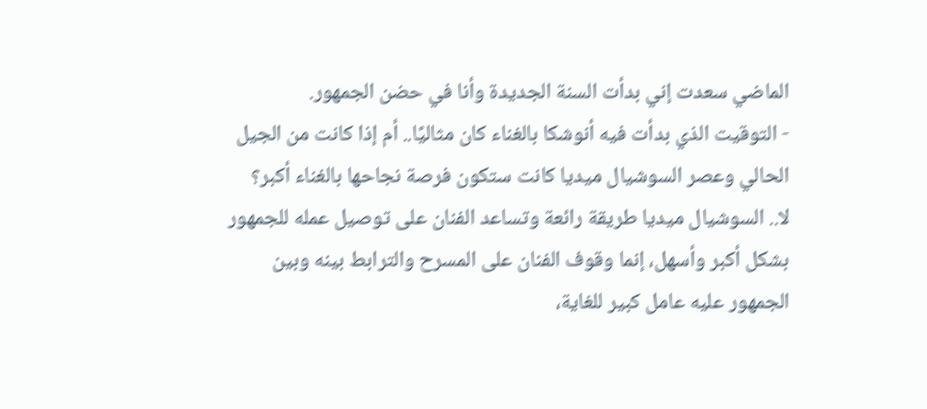الماضي سعدت إني بدأت السنة الجديدة وأنا في حضن الجمهور.
- التوقيت الذي بدأت فيه أنوشكا بالغناء كان مثاليًا.. أم إذا كانت من الجيل الحالي وعصر السوشيال ميديا كانت ستكون فرصة نجاحها بالغناء أكبر؟
لا.. السوشيال ميديا طريقة رائعة وتساعد الفنان على توصيل عمله للجمهور بشكل أكبر وأسهل، إنما وقوف الفنان على المسرح والترابط بينه وبين الجمهور عليه عامل كبير للغاية،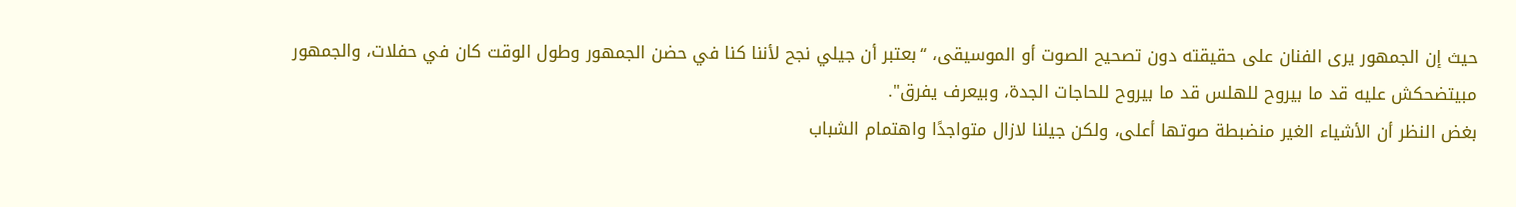حيث إن الجمهور يرى الفنان على حقيقته دون تصحيح الصوت أو الموسيقى، “بعتبر أن جيلي نجح لأننا كنا في حضن الجمهور وطول الوقت كان في حفلات، والجمهور مبيتضحكش عليه قد ما بيروح للهلس قد ما بيروح للحاجات الجدة، وبيعرف يفرق".
بغض النظر أن الأشياء الغير منضبطة صوتها أعلى، ولكن جيلنا لازال متواجدًا واهتمام الشباب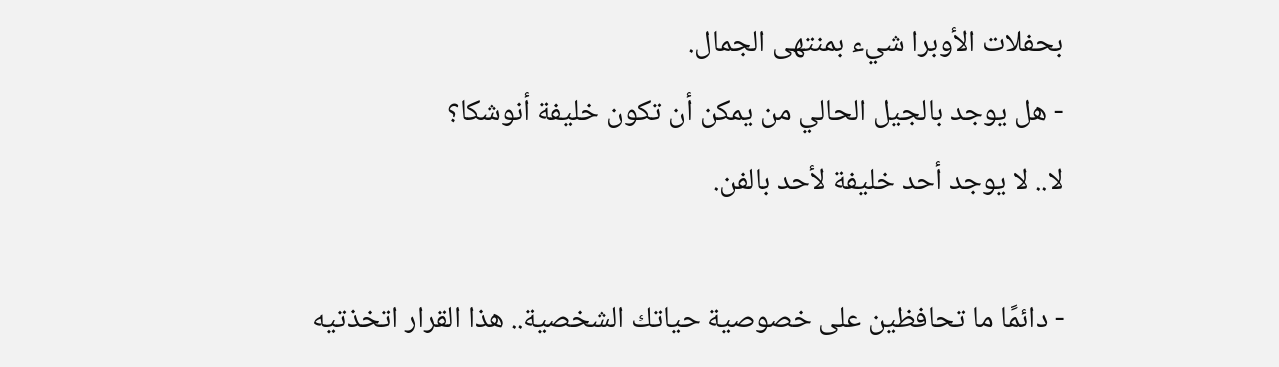بحفلات الأوبرا شيء بمنتهى الجمال.
- هل يوجد بالجيل الحالي من يمكن أن تكون خليفة أنوشكا؟
لا.. لا يوجد أحد خليفة لأحد بالفن.

- دائمًا ما تحافظين على خصوصية حياتك الشخصية.. هذا القرار اتخذتيه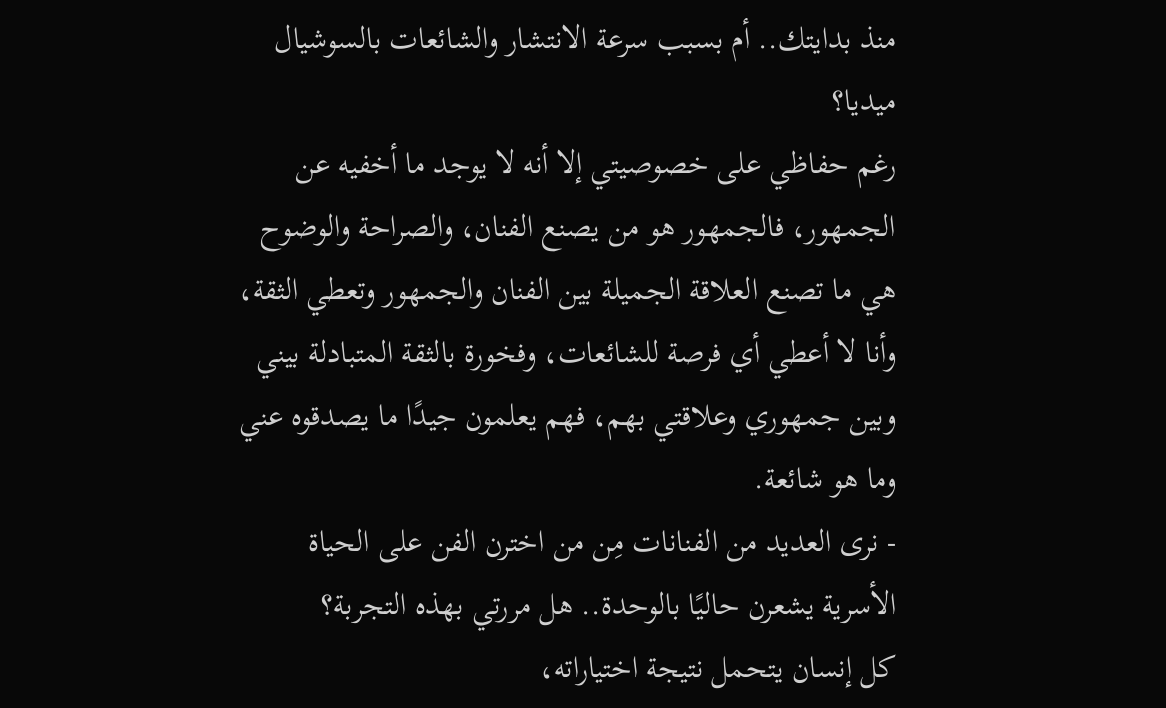منذ بدايتك.. أم بسبب سرعة الانتشار والشائعات بالسوشيال ميديا؟
رغم حفاظي على خصوصيتي إلا أنه لا يوجد ما أخفيه عن الجمهور، فالجمهور هو من يصنع الفنان، والصراحة والوضوح هي ما تصنع العلاقة الجميلة بين الفنان والجمهور وتعطي الثقة، وأنا لا أعطي أي فرصة للشائعات، وفخورة بالثقة المتبادلة بيني وبين جمهوري وعلاقتي بهم، فهم يعلمون جيدًا ما يصدقوه عني وما هو شائعة.
- نرى العديد من الفنانات مِن من اخترن الفن على الحياة الأسرية يشعرن حاليًا بالوحدة.. هل مررتي بهذه التجربة؟
كل إنسان يتحمل نتيجة اختياراته،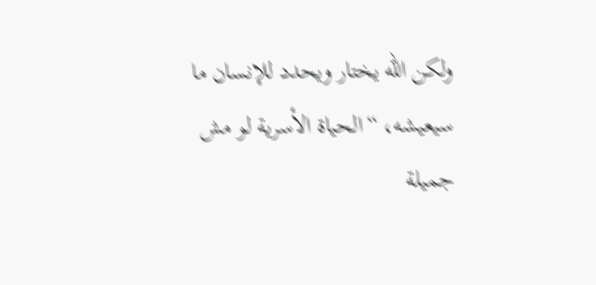ولكن الله يختار ويحدد للإنسان ما سيعيشه، “الحياة الأسرية لو مش جميلة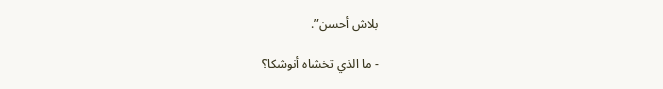بلاش أحسن”.

- ما الذي تخشاه أنوشكا؟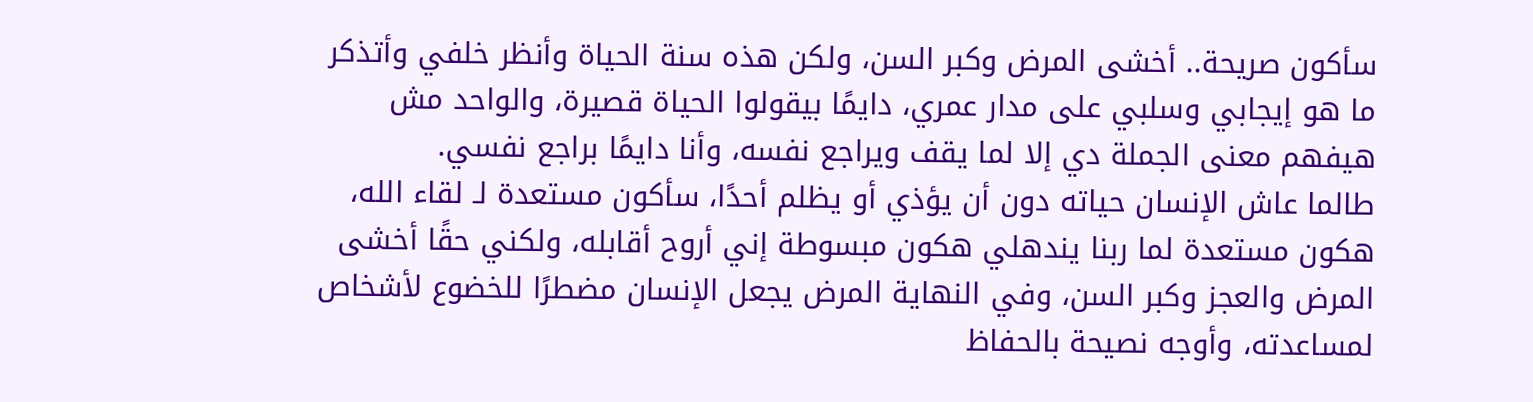سأكون صريحة.. أخشى المرض وكبر السن، ولكن هذه سنة الحياة وأنظر خلفي وأتذكر ما هو إيجابي وسلبي على مدار عمري، دايمًا بيقولوا الحياة قصيرة، والواحد مش هيفهم معنى الجملة دي إلا لما يقف ويراجع نفسه، وأنا دايمًا براجع نفسي.
طالما عاش الإنسان حياته دون أن يؤذي أو يظلم أحدًا، سأكون مستعدة لـ لقاء الله، هكون مستعدة لما ربنا يندهلي هكون مبسوطة إني أروح أقابله، ولكني حقًا أخشى المرض والعجز وكبر السن، وفي النهاية المرض يجعل الإنسان مضطرًا للخضوع لأشخاص لمساعدته، وأوجه نصيحة بالحفاظ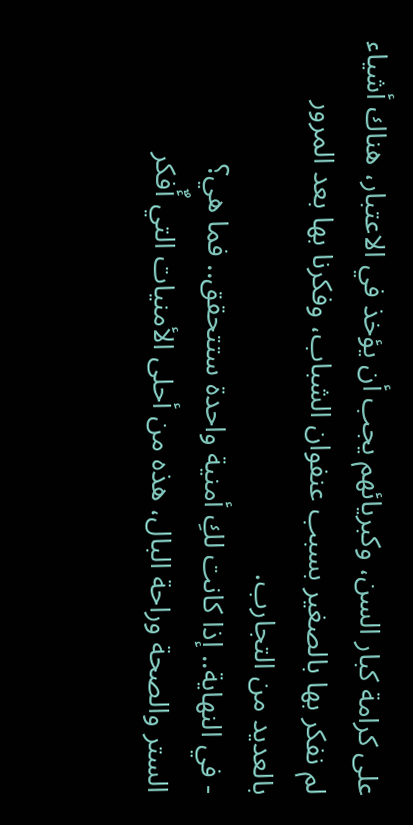على كرامة كبار السن، وكبريائهم يجب أن يؤخذ في الاعتبار، هناك أشياء لم نفكر بها بالصغير بسبب عنفوان الشباب، وفكرنا بها بعد المرور بالعديد من التجارب.
- في النهاية.. إذا كانت لكِ أمنية واحدة ستتحقق.. فما هي؟
الستر والصحة وراحة البال، هذه من أحلى الأمنيات التي أٌفكر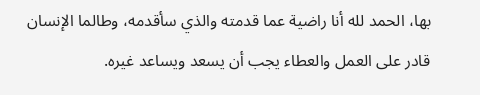بها، الحمد لله أنا راضية عما قدمته والذي سأقدمه، وطالما الإنسان قادر على العمل والعطاء يجب أن يسعد ويساعد غيره.